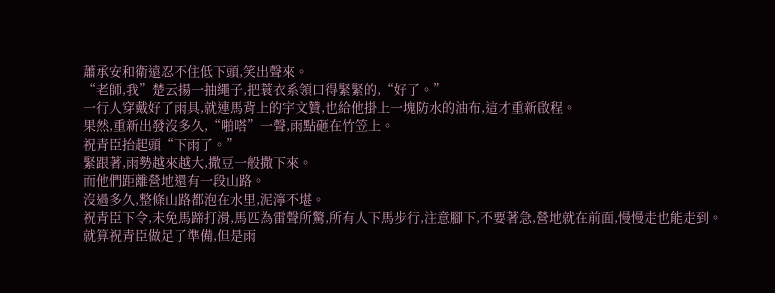蕭承安和衛遠忍不住低下頭,笑出聲來。
“老師,我”楚云揚一抽繩子,把蓑衣系領口得緊緊的,“好了。”
一行人穿戴好了雨具,就連馬背上的宇文贊,也給他掛上一塊防水的油布,這才重新啟程。
果然,重新出發沒多久,“啪嗒”一聲,雨點砸在竹笠上。
祝青臣抬起頭“下雨了。”
緊跟著,雨勢越來越大,撒豆一般撒下來。
而他們距離營地還有一段山路。
沒過多久,整條山路都泡在水里,泥濘不堪。
祝青臣下令,未免馬蹄打滑,馬匹為雷聲所驚,所有人下馬步行,注意腳下,不要著急,營地就在前面,慢慢走也能走到。
就算祝青臣做足了準備,但是雨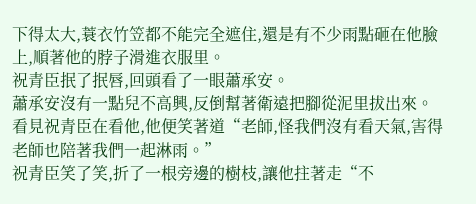下得太大,蓑衣竹笠都不能完全遮住,還是有不少雨點砸在他臉上,順著他的脖子滑進衣服里。
祝青臣抿了抿唇,回頭看了一眼蕭承安。
蕭承安沒有一點兒不高興,反倒幫著衛遠把腳從泥里拔出來。
看見祝青臣在看他,他便笑著道“老師,怪我們沒有看天氣,害得老師也陪著我們一起淋雨。”
祝青臣笑了笑,折了一根旁邊的樹枝,讓他拄著走“不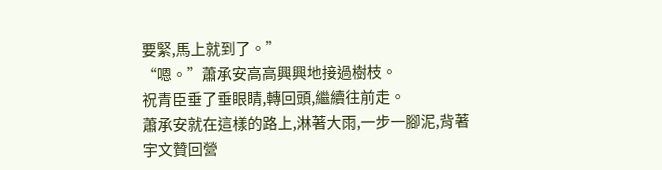要緊,馬上就到了。”
“嗯。”蕭承安高高興興地接過樹枝。
祝青臣垂了垂眼睛,轉回頭,繼續往前走。
蕭承安就在這樣的路上,淋著大雨,一步一腳泥,背著宇文贊回營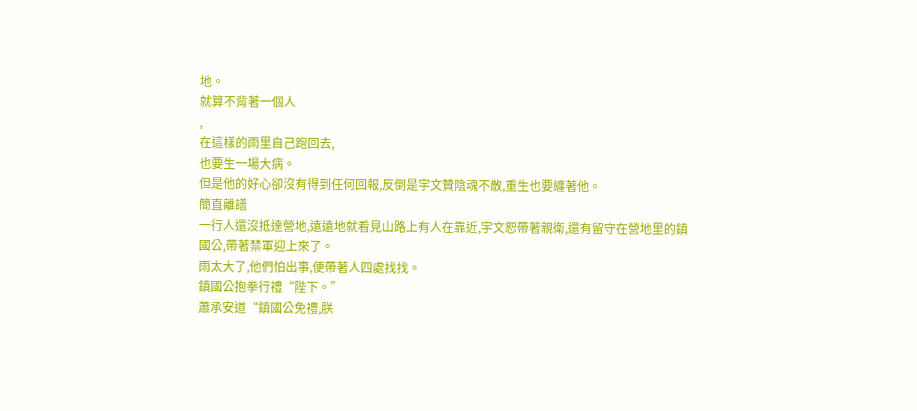地。
就算不背著一個人
,
在這樣的雨里自己跑回去,
也要生一場大病。
但是他的好心卻沒有得到任何回報,反倒是宇文贊陰魂不散,重生也要纏著他。
簡直離譜
一行人還沒抵達營地,遠遠地就看見山路上有人在靠近,宇文恕帶著親衛,還有留守在營地里的鎮國公,帶著禁軍迎上來了。
雨太大了,他們怕出事,便帶著人四處找找。
鎮國公抱拳行禮“陛下。”
蕭承安道“鎮國公免禮,朕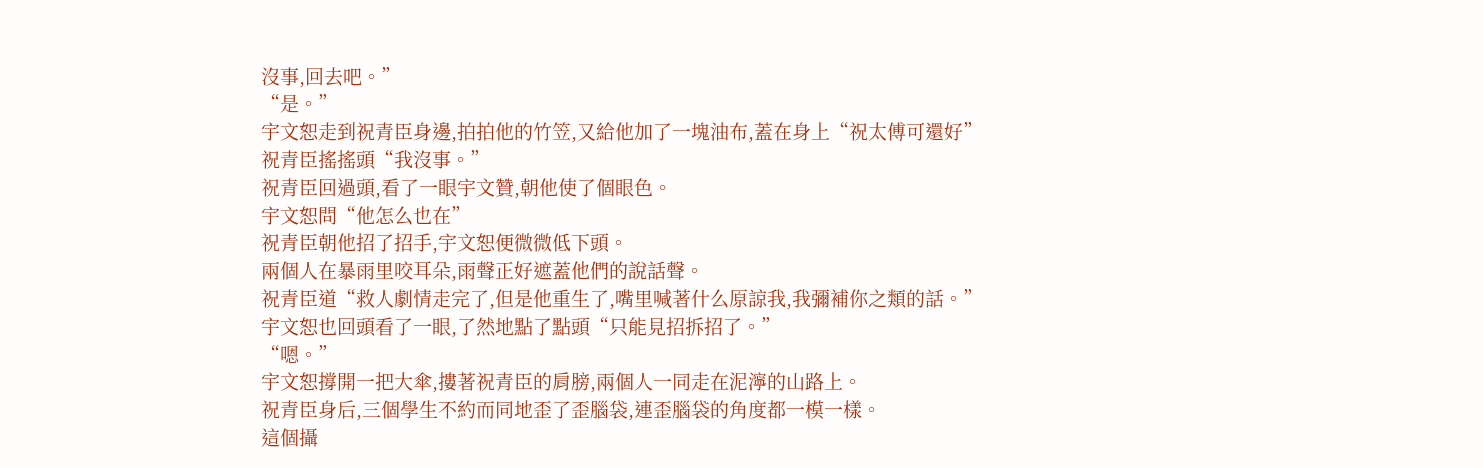沒事,回去吧。”
“是。”
宇文恕走到祝青臣身邊,拍拍他的竹笠,又給他加了一塊油布,蓋在身上“祝太傅可還好”
祝青臣搖搖頭“我沒事。”
祝青臣回過頭,看了一眼宇文贊,朝他使了個眼色。
宇文恕問“他怎么也在”
祝青臣朝他招了招手,宇文恕便微微低下頭。
兩個人在暴雨里咬耳朵,雨聲正好遮蓋他們的說話聲。
祝青臣道“救人劇情走完了,但是他重生了,嘴里喊著什么原諒我,我彌補你之類的話。”
宇文恕也回頭看了一眼,了然地點了點頭“只能見招拆招了。”
“嗯。”
宇文恕撐開一把大傘,摟著祝青臣的肩膀,兩個人一同走在泥濘的山路上。
祝青臣身后,三個學生不約而同地歪了歪腦袋,連歪腦袋的角度都一模一樣。
這個攝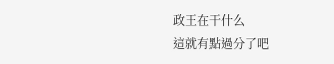政王在干什么
這就有點過分了吧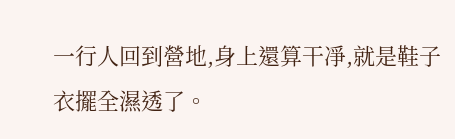一行人回到營地,身上還算干凈,就是鞋子衣擺全濕透了。